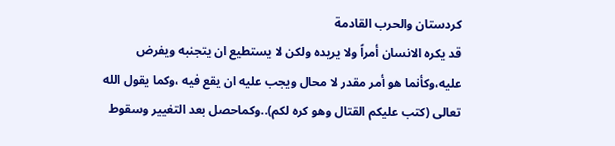كردستان والحرب القادمة
قد يكره الانسان أمراً ولا يريده ولكن لا يستطيع ان يتجنبه ويفرض عليه،وكأنما هو أمر مقدر لا محال ويجب عليه ان يقع فيه ،وكما يقول الله تعالى (كتب عليكم القتال وهو كره لكم)..وكماحصل بعد التغيير وسقوط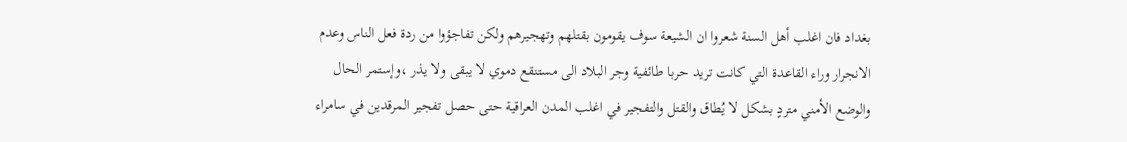بغداد فان اغلب أهل السنة شعروا ان الشيعة سوف يقومون بقتلهم وتهجيرهم ولكن تفاجؤوا من ردة فعل الناس وعدم الانجرار وراء القاعدة التي كانت تريد حربا طائفية وجر البلاد الى مستنقع دموي لا يبقى ولا يذر ،وإستمر الحال والوضع الأمني متردٍ بشكل لا يُطاق والقتل والتفجير في اغلب المدن العراقية حتى حصل تفجير المرقدين في سامراء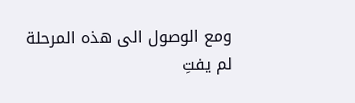ومع الوصول الى هذه المرحلة لم يفتِ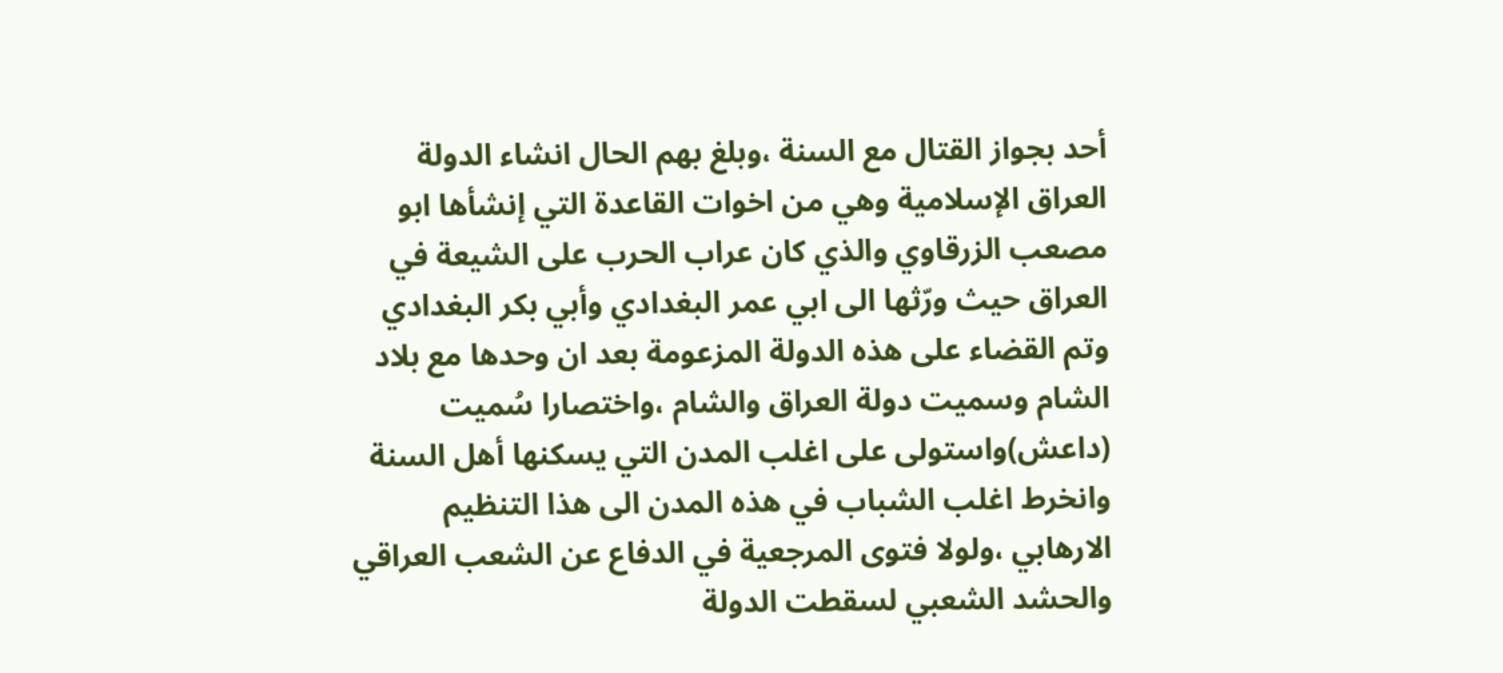أحد بجواز القتال مع السنة ،وبلغ بهم الحال انشاء الدولة العراق الإسلامية وهي من اخوات القاعدة التي إنشأها ابو مصعب الزرقاوي والذي كان عراب الحرب على الشيعة في العراق حيث ورّثها الى ابي عمر البغدادي وأبي بكر البغدادي وتم القضاء على هذه الدولة المزعومة بعد ان وحدها مع بلاد الشام وسميت دولة العراق والشام ،واختصارا سُميت (داعش)واستولى على اغلب المدن التي يسكنها أهل السنة وانخرط اغلب الشباب في هذه المدن الى هذا التنظيم الارهابي ،ولولا فتوى المرجعية في الدفاع عن الشعب العراقي والحشد الشعبي لسقطت الدولة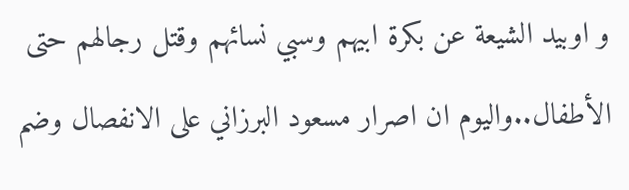و اوبيد الشيعة عن بكرة ابيهم وسبي نسائهم وقتل رجالهم حتى الأطفال..واليوم ان اصرار مسعود البرزاني على الانفصال وضم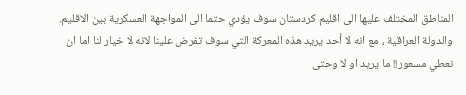المناطق المختلف عليها الى اقليم كردستان سوف يؤدي حتما الى المواجهة العسكرية بين الاقليم. والدولة العراقية ، مع انه لا أحد يريد هذه المعركة التي سوف تفرض علينا لانه لا خيار لنا اما ان نعطي مسعور!! ما يريد او لا وحتى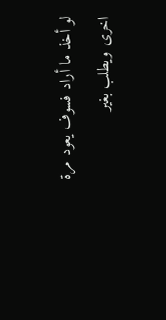لو أخذ ما أراد فسوف يعود مرة اخرى ويطلب بغير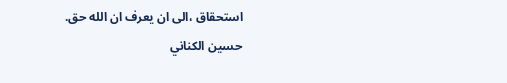استحقاق ،الى ان يعرف ان الله حق.
حسين الكناني